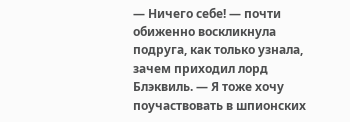— Ничего себе! — почти обиженно воскликнула подруга, как только узнала, зачем приходил лорд Блэквиль. — Я тоже хочу поучаствовать в шпионских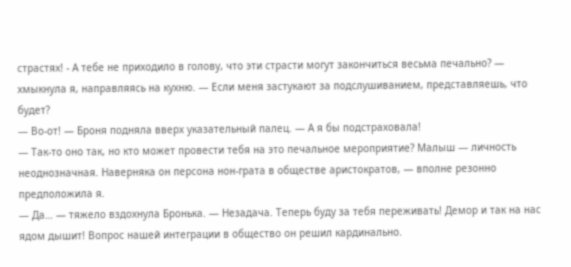страстях! - А тебе не приходило в голову, что эти страсти могут закончиться весьма печально? — хмыкнула я, направляясь на кухню. — Если меня застукают за подслушиванием, представляешь, что будет?
— Во-от! — Броня подняла вверх указательный палец. — А я бы подстраховала!
— Так-то оно так, но кто может провести тебя на это печальное мероприятие? Малыш — личность неоднозначная. Наверняка он персона нон-грата в обществе аристократов, — вполне резонно предположила я.
— Да… — тяжело вздохнула Бронька. — Незадача. Теперь буду за тебя переживать! Демор и так на нас ядом дышит! Вопрос нашей интеграции в общество он решил кардинально.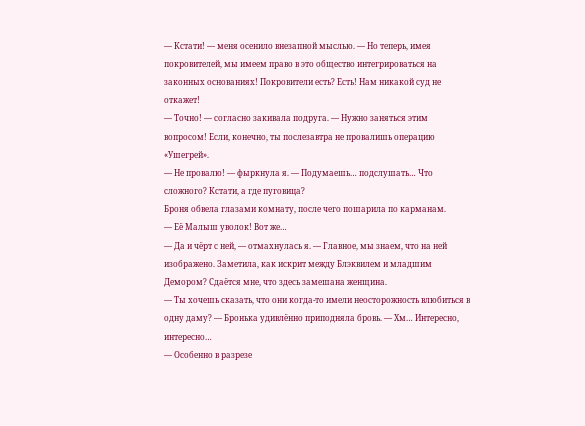— Кстати! — меня осенило внезапной мыслью. — Но теперь, имея покровителей, мы имеем право в это общество интегрироваться на законных основаниях! Покровители есть? Есть! Нам никакой суд не откажет!
— Точно! — согласно закивала подруга. — Нужно заняться этим вопросом! Если, конечно, ты послезавтра не провалишь операцию «Ушегрей».
— Не провалю! — фыркнула я. — Подумаешь… подслушать… Что сложного? Кстати, а где пуговица?
Броня обвела глазами комнату, после чего пошарила по карманам.
— Её Малыш уволок! Вот же…
— Да и чёрт с ней, — отмахнулась я. — Главное, мы знаем, что на ней изображено. Заметила, как искрит между Блэквилем и младшим Демором? Сдаётся мне, что здесь замешана женщина.
— Ты хочешь сказать, что они когда-то имели неосторожность влюбиться в одну даму? — Бронька удивлённо приподняла бровь. — Хм… Интересно, интересно…
— Особенно в разрезе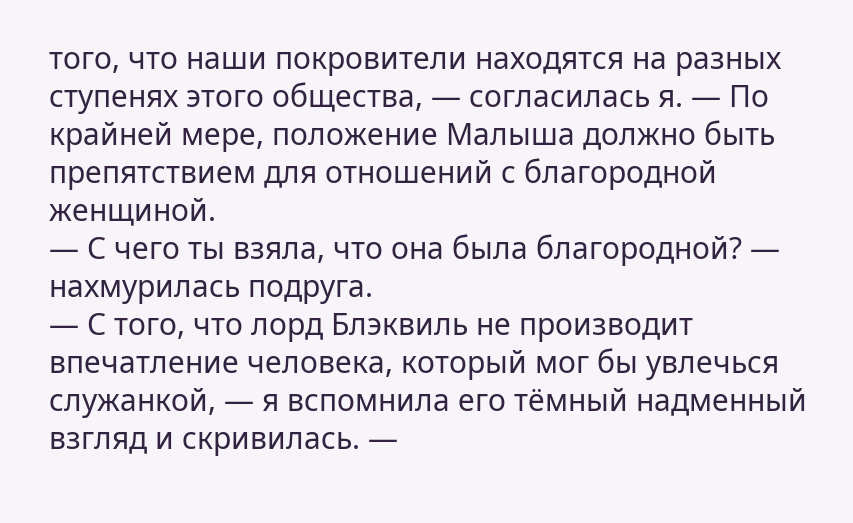того, что наши покровители находятся на разных ступенях этого общества, — согласилась я. — По крайней мере, положение Малыша должно быть препятствием для отношений с благородной женщиной.
— С чего ты взяла, что она была благородной? — нахмурилась подруга.
— С того, что лорд Блэквиль не производит впечатление человека, который мог бы увлечься служанкой, — я вспомнила его тёмный надменный взгляд и скривилась. —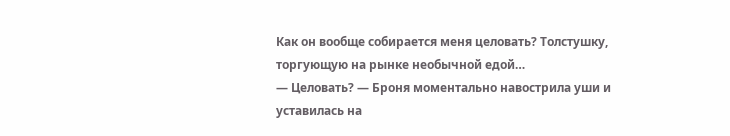Как он вообще собирается меня целовать? Толстушку, торгующую на рынке необычной едой…
— Целовать? — Броня моментально навострила уши и уставилась на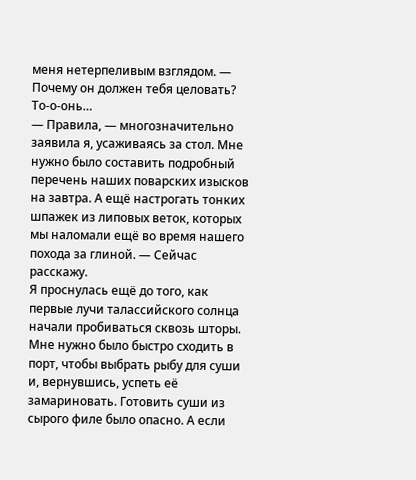меня нетерпеливым взглядом. — Почему он должен тебя целовать? То-о-онь…
— Правила, — многозначительно заявила я, усаживаясь за стол. Мне нужно было составить подробный перечень наших поварских изысков на завтра. А ещё настрогать тонких шпажек из липовых веток, которых мы наломали ещё во время нашего похода за глиной. — Сейчас расскажу.
Я проснулась ещё до того, как первые лучи талассийского солнца начали пробиваться сквозь шторы. Мне нужно было быстро сходить в порт, чтобы выбрать рыбу для суши и, вернувшись, успеть её замариновать. Готовить суши из сырого филе было опасно. А если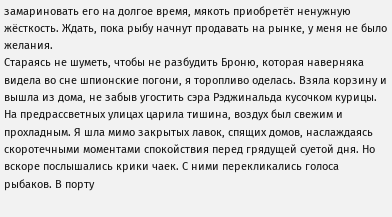замариновать его на долгое время, мякоть приобретёт ненужную жёсткость. Ждать, пока рыбу начнут продавать на рынке, у меня не было желания.
Стараясь не шуметь, чтобы не разбудить Броню, которая наверняка видела во сне шпионские погони, я торопливо оделась. Взяла корзину и вышла из дома, не забыв угостить сэра Рэджинальда кусочком курицы.
На предрассветных улицах царила тишина, воздух был свежим и прохладным. Я шла мимо закрытых лавок, спящих домов, наслаждаясь скоротечными моментами спокойствия перед грядущей суетой дня. Но вскоре послышались крики чаек. С ними перекликались голоса рыбаков. В порту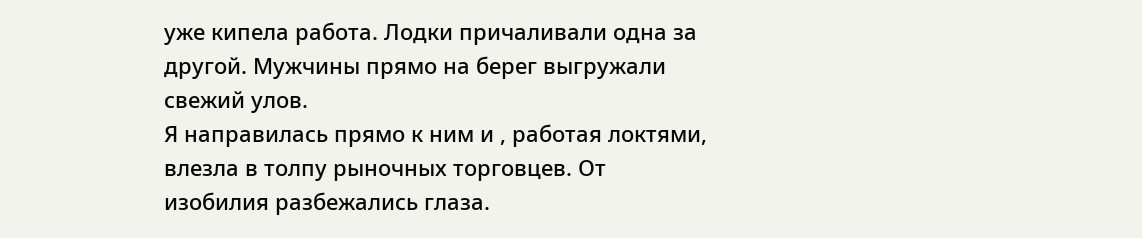уже кипела работа. Лодки причаливали одна за другой. Мужчины прямо на берег выгружали свежий улов.
Я направилась прямо к ним и , работая локтями, влезла в толпу рыночных торговцев. От изобилия разбежались глаза.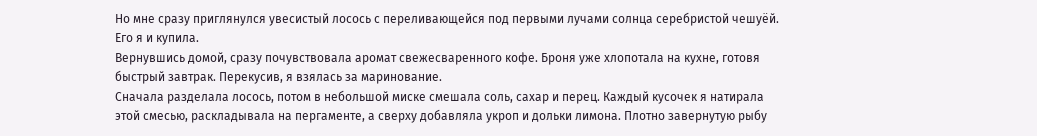Но мне сразу приглянулся увесистый лосось с переливающейся под первыми лучами солнца серебристой чешуёй. Его я и купила.
Вернувшись домой, сразу почувствовала аромат свежесваренного кофе. Броня уже хлопотала на кухне, готовя быстрый завтрак. Перекусив, я взялась за маринование.
Сначала разделала лосось, потом в небольшой миске смешала соль, сахар и перец. Каждый кусочек я натирала этой смесью, раскладывала на пергаменте, а сверху добавляла укроп и дольки лимона. Плотно завернутую рыбу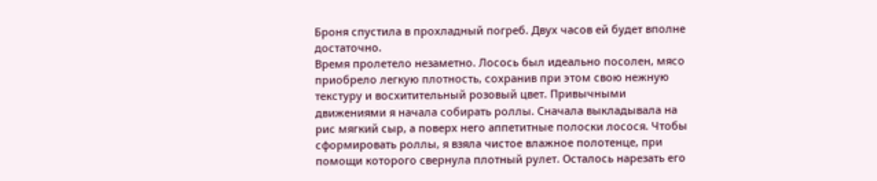Броня спустила в прохладный погреб. Двух часов ей будет вполне достаточно.
Время пролетело незаметно. Лосось был идеально посолен, мясо приобрело легкую плотность, сохранив при этом свою нежную текстуру и восхитительный розовый цвет. Привычными движениями я начала собирать роллы. Сначала выкладывала на рис мягкий сыр, а поверх него аппетитные полоски лосося. Чтобы сформировать роллы, я взяла чистое влажное полотенце, при помощи которого свернула плотный рулет. Осталось нарезать его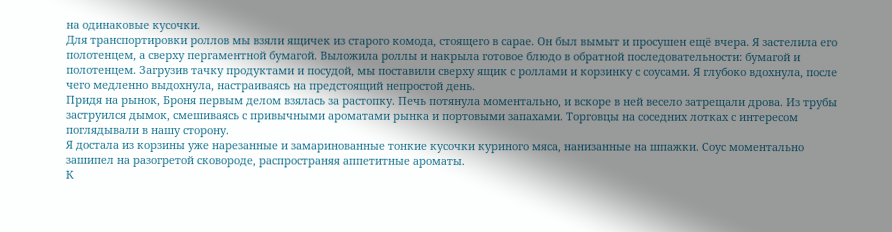на одинаковые кусочки.
Для транспортировки роллов мы взяли ящичек из старого комода, стоящего в сарае. Он был вымыт и просушен ещё вчера. Я застелила его полотенцем, а сверху пергаментной бумагой. Выложила роллы и накрыла готовое блюдо в обратной последовательности: бумагой и полотенцем. Загрузив тачку продуктами и посудой, мы поставили сверху ящик с роллами и корзинку с соусами. Я глубоко вдохнула, после чего медленно выдохнула, настраиваясь на предстоящий непростой день.
Придя на рынок, Броня первым делом взялась за растопку. Печь потянула моментально, и вскоре в ней весело затрещали дрова. Из трубы заструился дымок, смешиваясь с привычными ароматами рынка и портовыми запахами. Торговцы на соседних лотках с интересом поглядывали в нашу сторону.
Я достала из корзины уже нарезанные и замаринованные тонкие кусочки куриного мяса, нанизанные на шпажки. Соус моментально зашипел на разогретой сковороде, распространяя аппетитные ароматы.
К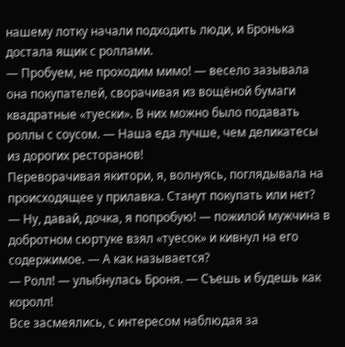нашему лотку начали подходить люди, и Бронька достала ящик с роллами.
— Пробуем, не проходим мимо! — весело зазывала она покупателей, сворачивая из вощёной бумаги квадратные «туески». В них можно было подавать роллы с соусом. — Наша еда лучше, чем деликатесы из дорогих ресторанов!
Переворачивая якитори, я, волнуясь, поглядывала на происходящее у прилавка. Станут покупать или нет?
— Ну, давай, дочка, я попробую! — пожилой мужчина в добротном сюртуке взял «туесок» и кивнул на его содержимое. — А как называется?
— Ролл! — улыбнулась Броня. — Съешь и будешь как королл!
Все засмеялись, с интересом наблюдая за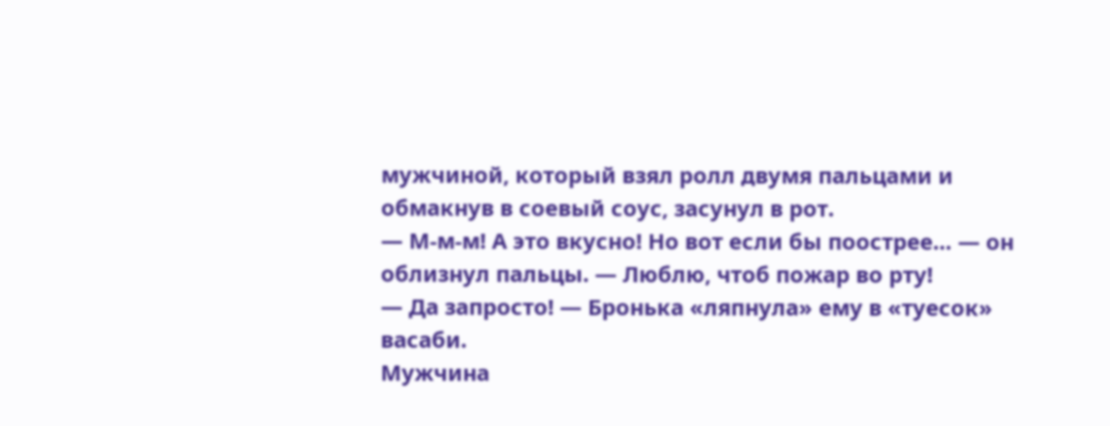мужчиной, который взял ролл двумя пальцами и обмакнув в соевый соус, засунул в рот.
— М-м-м! А это вкусно! Но вот если бы поострее… — он облизнул пальцы. — Люблю, чтоб пожар во рту!
— Да запросто! — Бронька «ляпнула» ему в «туесок» васаби.
Мужчина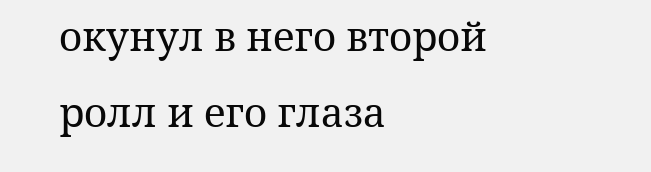окунул в него второй ролл и его глаза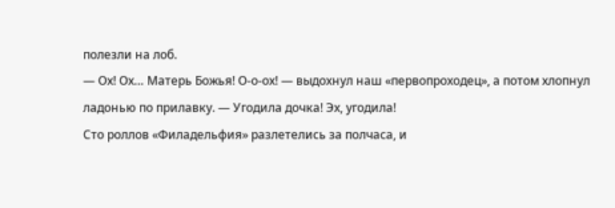полезли на лоб.
— Ох! Ох… Матерь Божья! О-о-ох! — выдохнул наш «первопроходец», а потом хлопнул ладонью по прилавку. — Угодила дочка! Эх, угодила!
Сто роллов «Филадельфия» разлетелись за полчаса, и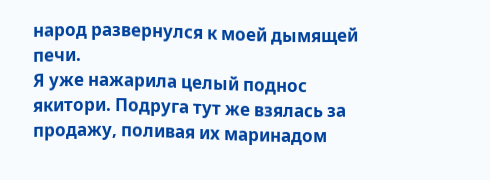народ развернулся к моей дымящей печи.
Я уже нажарила целый поднос якитори. Подруга тут же взялась за продажу, поливая их маринадом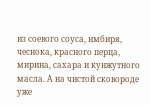из соевого соуса, имбиря, чеснока, красного перца, мирина, сахара и кунжутного масла. А на чистой сковороде уже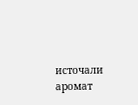источали аромат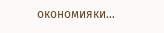окономияки…